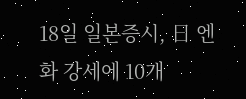18일 일본증시, 日 엔화 강세에 10개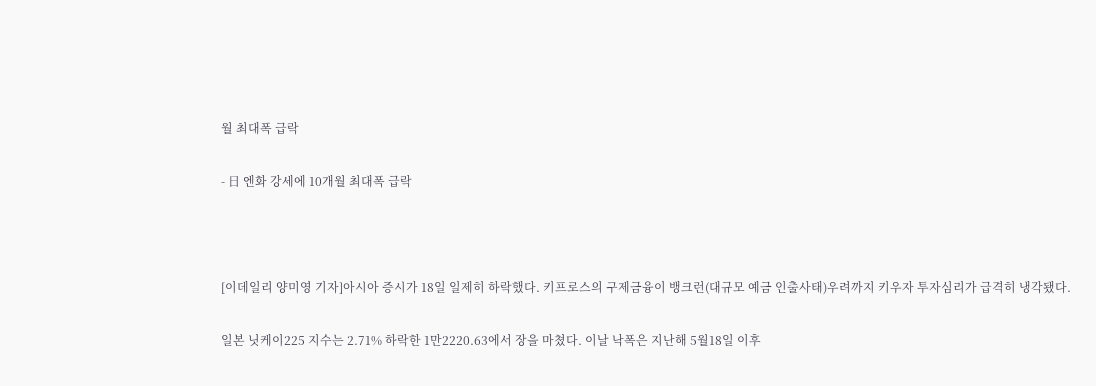월 최대폭 급락

- 日 엔화 강세에 10개월 최대폭 급락



[이데일리 양미영 기자]아시아 증시가 18일 일제히 하락했다. 키프로스의 구제금융이 뱅크런(대규모 예금 인출사태)우려까지 키우자 투자심리가 급격히 냉각됐다.

일본 닛케이225 지수는 2.71% 하락한 1만2220.63에서 장을 마쳤다. 이날 낙폭은 지난해 5월18일 이후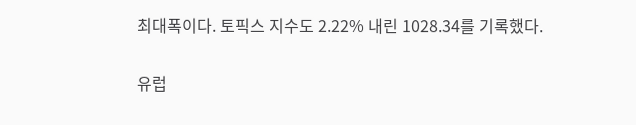최대폭이다. 토픽스 지수도 2.22% 내린 1028.34를 기록했다.

유럽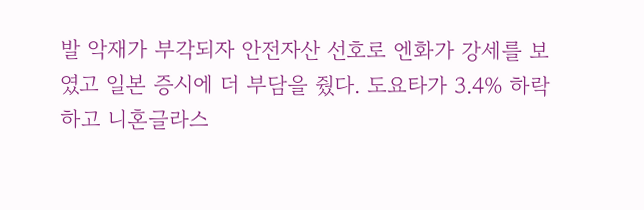발 악재가 부각되자 안전자산 선호로 엔화가 강세를 보였고 일본 증시에 더 부담을 줬다. 도요타가 3.4% 하락하고 니혼글라스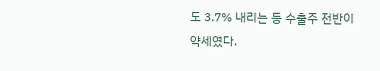도 3.7% 내리는 등 수출주 전반이 약세였다.